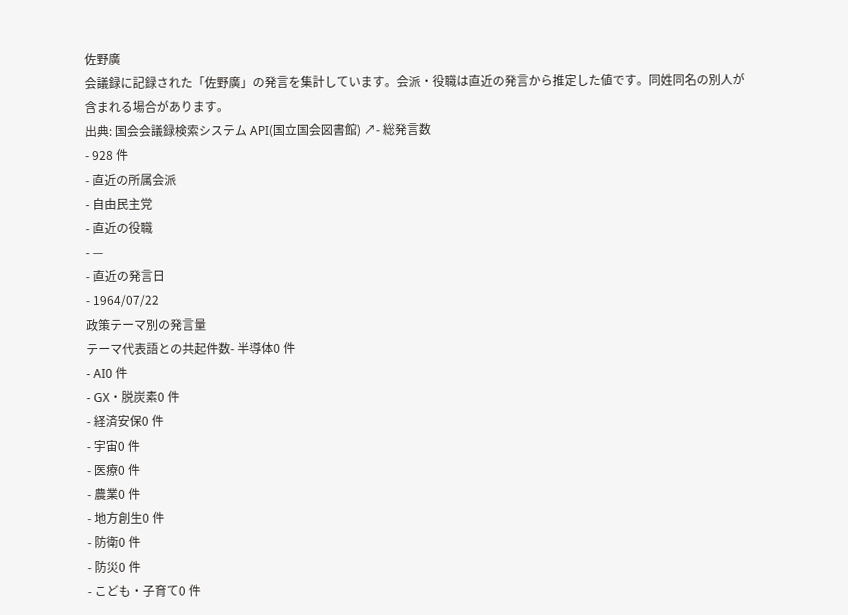佐野廣
会議録に記録された「佐野廣」の発言を集計しています。会派・役職は直近の発言から推定した値です。同姓同名の別人が含まれる場合があります。
出典: 国会会議録検索システム API(国立国会図書館) ↗- 総発言数
- 928 件
- 直近の所属会派
- 自由民主党
- 直近の役職
- —
- 直近の発言日
- 1964/07/22
政策テーマ別の発言量
テーマ代表語との共起件数- 半導体0 件
- AI0 件
- GX・脱炭素0 件
- 経済安保0 件
- 宇宙0 件
- 医療0 件
- 農業0 件
- 地方創生0 件
- 防衛0 件
- 防災0 件
- こども・子育て0 件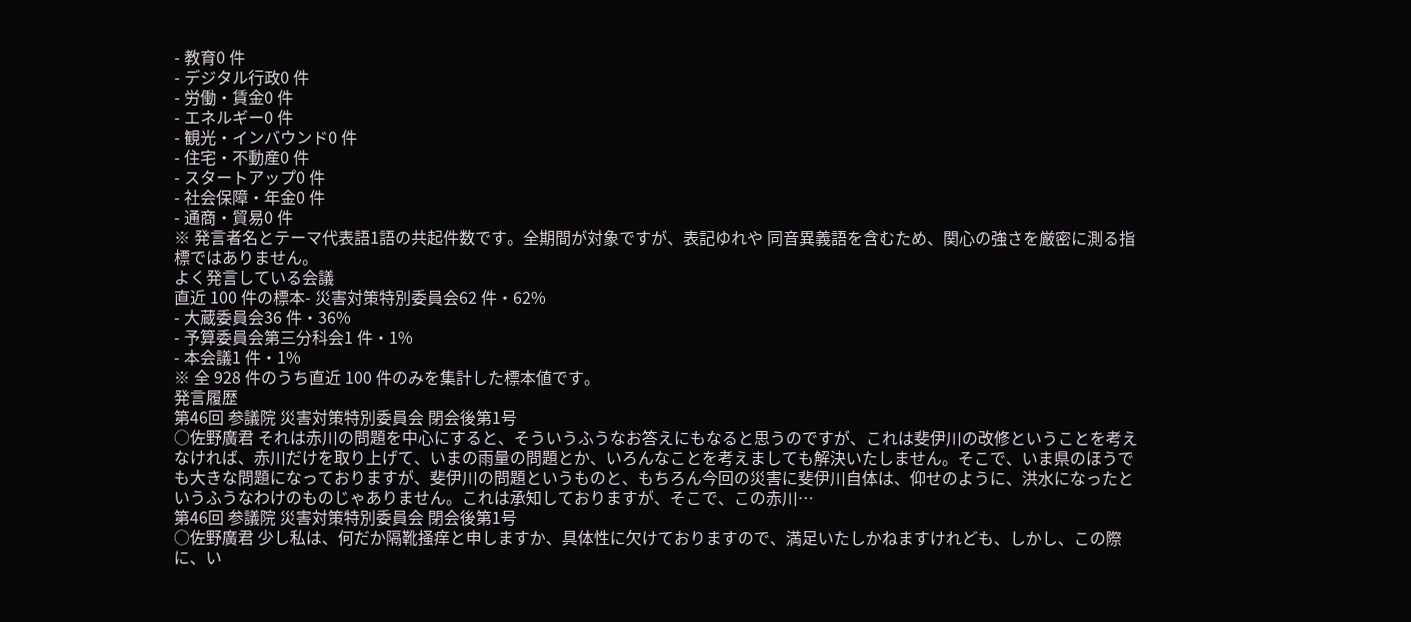- 教育0 件
- デジタル行政0 件
- 労働・賃金0 件
- エネルギー0 件
- 観光・インバウンド0 件
- 住宅・不動産0 件
- スタートアップ0 件
- 社会保障・年金0 件
- 通商・貿易0 件
※ 発言者名とテーマ代表語1語の共起件数です。全期間が対象ですが、表記ゆれや 同音異義語を含むため、関心の強さを厳密に測る指標ではありません。
よく発言している会議
直近 100 件の標本- 災害対策特別委員会62 件・62%
- 大蔵委員会36 件・36%
- 予算委員会第三分科会1 件・1%
- 本会議1 件・1%
※ 全 928 件のうち直近 100 件のみを集計した標本値です。
発言履歴
第46回 参議院 災害対策特別委員会 閉会後第1号
○佐野廣君 それは赤川の問題を中心にすると、そういうふうなお答えにもなると思うのですが、これは斐伊川の改修ということを考えなければ、赤川だけを取り上げて、いまの雨量の問題とか、いろんなことを考えましても解決いたしません。そこで、いま県のほうでも大きな問題になっておりますが、斐伊川の問題というものと、もちろん今回の災害に斐伊川自体は、仰せのように、洪水になったというふうなわけのものじゃありません。これは承知しておりますが、そこで、この赤川…
第46回 参議院 災害対策特別委員会 閉会後第1号
○佐野廣君 少し私は、何だか隔靴掻痒と申しますか、具体性に欠けておりますので、満足いたしかねますけれども、しかし、この際に、い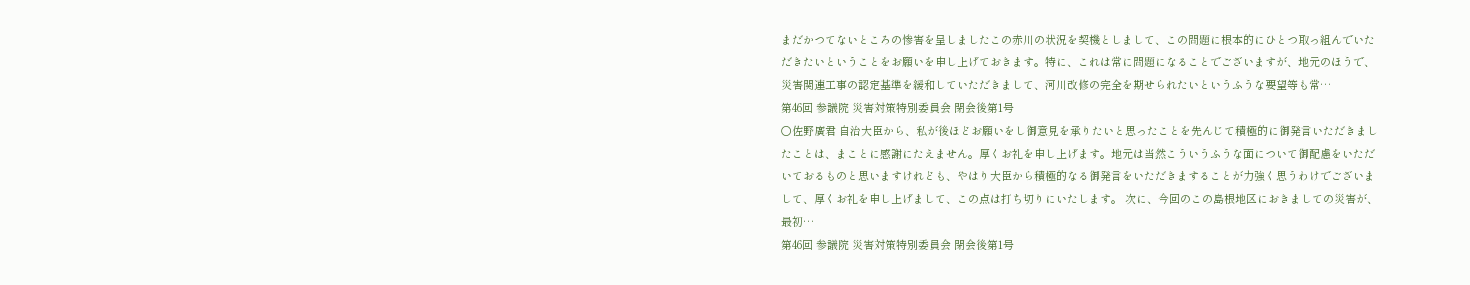まだかつてないところの惨害を呈しましたこの赤川の状況を契機としまして、この問題に根本的にひとつ取っ組んでいただきたいということをお願いを申し上げておきます。特に、これは常に問題になることでございますが、地元のほうで、災害関連工事の認定基準を緩和していただきまして、河川改修の完全を期せられたいというふうな要望等も常…
第46回 参議院 災害対策特別委員会 閉会後第1号
○佐野廣君 自治大臣から、私が後ほどお願いをし御意見を承りたいと思ったことを先んじて積極的に御発言いただきましたことは、まことに感謝にたえません。厚くお礼を申し上げます。地元は当然こういうふうな面について御配慮をいただいておるものと思いますけれども、やはり大臣から積極的なる御発言をいただきますることが力強く思うわけでございまして、厚くお礼を申し上げまして、この点は打ち切りにいたします。 次に、今回のこの島根地区におきましての災害が、最初…
第46回 参議院 災害対策特別委員会 閉会後第1号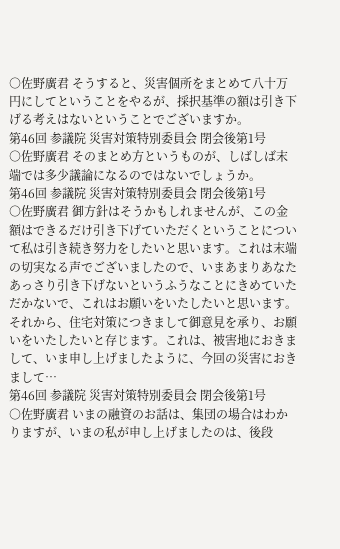○佐野廣君 そうすると、災害個所をまとめて八十万円にしてということをやるが、採択基準の額は引き下げる考えはないということでございますか。
第46回 参議院 災害対策特別委員会 閉会後第1号
○佐野廣君 そのまとめ方というものが、しばしば末端では多少議論になるのではないでしょうか。
第46回 参議院 災害対策特別委員会 閉会後第1号
○佐野廣君 御方針はそうかもしれませんが、この金額はできるだけ引き下げていただくということについて私は引き続き努力をしたいと思います。これは末端の切実なる声でございましたので、いまあまりあなたあっさり引き下げないというふうなことにきめていただかないで、これはお願いをいたしたいと思います。 それから、住宅対策につきまして御意見を承り、お願いをいたしたいと存じます。これは、被害地におきまして、いま申し上げましたように、今回の災害におきまして…
第46回 参議院 災害対策特別委員会 閉会後第1号
○佐野廣君 いまの融資のお話は、集団の場合はわかりますが、いまの私が申し上げましたのは、後段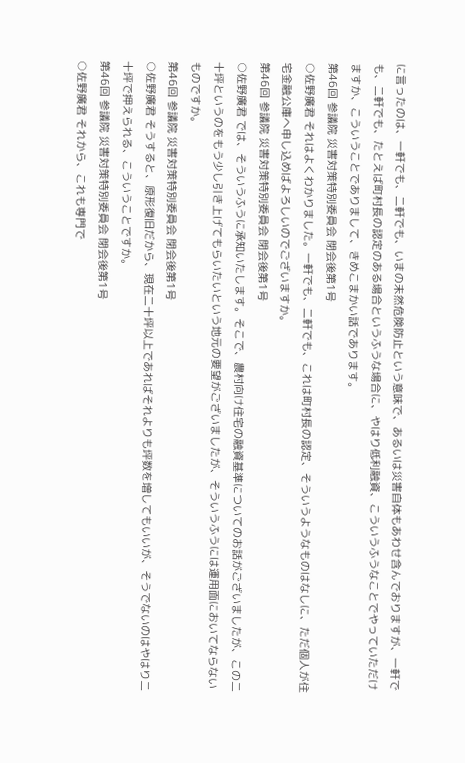に言ったのは、一軒でも、二軒でも、いまの未然危険防止という意味で、あるいは災害自体もあわせ含んでおりますが、一軒でも、二軒でも、たとえば町村長の認定のある場合というふうな場合に、やはり低利融資、こういうふうなことでやっていただけますか、こういうことでありまして、きめこまかい話であります。
第46回 参議院 災害対策特別委員会 閉会後第1号
○佐野廣君 それはよくわかりました。一軒でも、二軒でも、これは町村長の認定、そういうようなものはなしに、ただ個人が住宅金融公庫へ申し込めばよろしいのでございますか。
第46回 参議院 災害対策特別委員会 閉会後第1号
○佐野廣君 では、そういうふうに承知いたします。そこで、農村向け住宅の融資基準についてのお話がございましたが、この二十坪というのをもう少し引き上げてもらいたいという地元の要望がございましたが、そういうふうには運用面においてならないものですか。
第46回 参議院 災害対策特別委員会 閉会後第1号
○佐野廣君 そうすると、原形復旧だから、現在二十坪以上であればそれよりも坪数を増してもいいが、そうでないのはやはり二十坪で押えられる、こういうことですか。
第46回 参議院 災害対策特別委員会 閉会後第1号
○佐野廣君 それから、これも専門で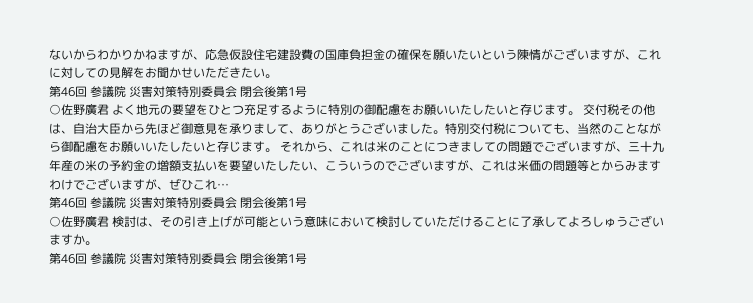ないからわかりかねますが、応急仮設住宅建設費の国庫負担金の確保を願いたいという陳情がございますが、これに対しての見解をお聞かせいただきたい。
第46回 参議院 災害対策特別委員会 閉会後第1号
○佐野廣君 よく地元の要望をひとつ充足するように特別の御配慮をお願いいたしたいと存じます。 交付税その他は、自治大臣から先ほど御意見を承りまして、ありがとうございました。特別交付税についても、当然のことながら御配慮をお願いいたしたいと存じます。 それから、これは米のことにつきましての問題でございますが、三十九年産の米の予約金の増額支払いを要望いたしたい、こういうのでございますが、これは米価の問題等とからみますわけでございますが、ぜひこれ…
第46回 参議院 災害対策特別委員会 閉会後第1号
○佐野廣君 検討は、その引き上げが可能という意味において検討していただけることに了承してよろしゅうございますか。
第46回 参議院 災害対策特別委員会 閉会後第1号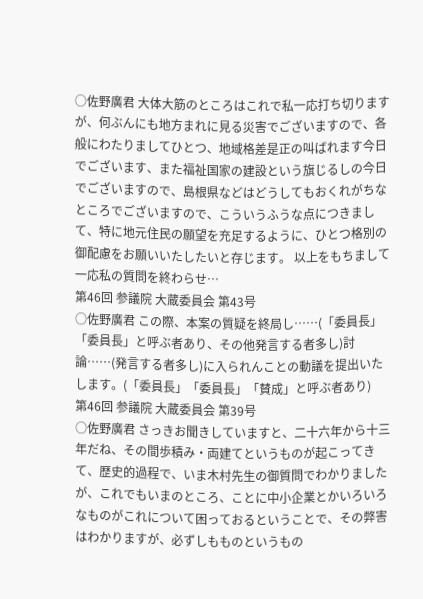○佐野廣君 大体大筋のところはこれで私一応打ち切りますが、何ぶんにも地方まれに見る災害でございますので、各般にわたりましてひとつ、地域格差是正の叫ばれます今日でございます、また福祉国家の建設という旗じるしの今日でございますので、島根県などはどうしてもおくれがちなところでございますので、こういうふうな点につきまして、特に地元住民の願望を充足するように、ひとつ格別の御配慮をお願いいたしたいと存じます。 以上をもちまして一応私の質問を終わらせ…
第46回 参議院 大蔵委員会 第43号
○佐野廣君 この際、本案の質疑を終局し……(「委員長」「委員長」と呼ぶ者あり、その他発言する者多し)討論……(発言する者多し)に入られんことの動議を提出いたします。(「委員長」「委員長」「賛成」と呼ぶ者あり)
第46回 参議院 大蔵委員会 第39号
○佐野廣君 さっきお聞きしていますと、二十六年から十三年だね、その間歩積み・両建てというものが起こってきて、歴史的過程で、いま木村先生の御質問でわかりましたが、これでもいまのところ、ことに中小企業とかいろいろなものがこれについて困っておるということで、その弊害はわかりますが、必ずしもものというもの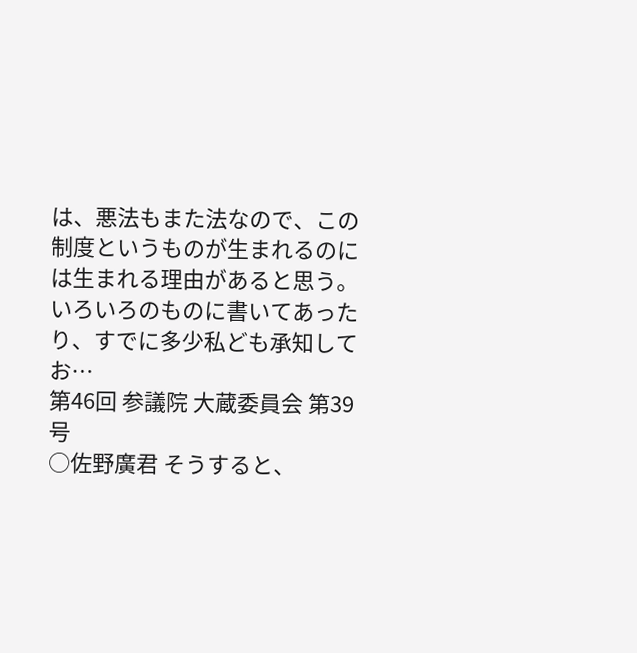は、悪法もまた法なので、この制度というものが生まれるのには生まれる理由があると思う。いろいろのものに書いてあったり、すでに多少私ども承知してお…
第46回 参議院 大蔵委員会 第39号
○佐野廣君 そうすると、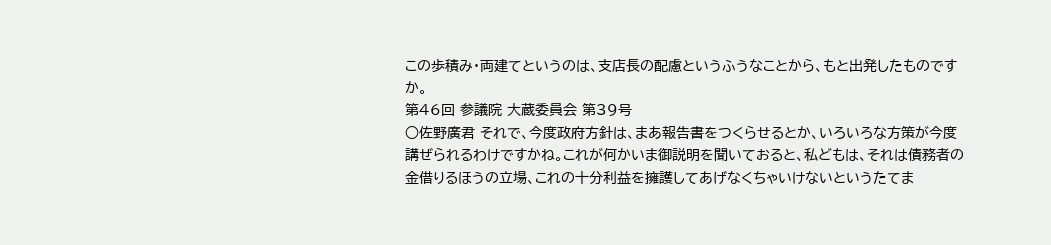この歩積み・両建てというのは、支店長の配慮というふうなことから、もと出発したものですか。
第46回 参議院 大蔵委員会 第39号
○佐野廣君 それで、今度政府方針は、まあ報告書をつくらせるとか、いろいろな方策が今度講ぜられるわけですかね。これが何かいま御説明を聞いておると、私どもは、それは債務者の金借りるほうの立場、これの十分利益を擁護してあげなくちゃいけないというたてま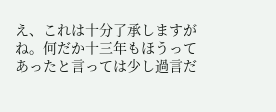え、これは十分了承しますがね。何だか十三年もほうってあったと言っては少し過言だ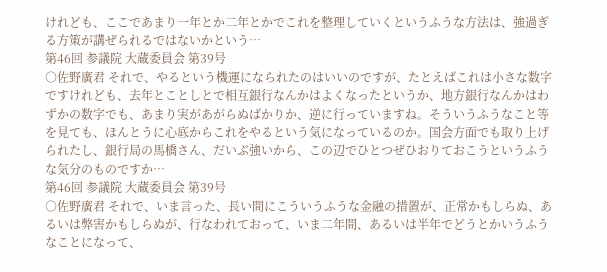けれども、ここであまり一年とか二年とかでこれを整理していくというふうな方法は、強過ぎる方策が講ぜられるではないかという…
第46回 参議院 大蔵委員会 第39号
○佐野廣君 それで、やるという機運になられたのはいいのですが、たとえばこれは小さな数字ですけれども、去年とことしとで相互銀行なんかはよくなったというか、地方銀行なんかはわずかの数字でも、あまり実があがらぬばかりか、逆に行っていますね。そういうふうなこと等を見ても、ほんとうに心底からこれをやるという気になっているのか。国会方面でも取り上げられたし、銀行局の馬橋さん、だいぶ強いから、この辺でひとつぜひおりておこうというふうな気分のものですか…
第46回 参議院 大蔵委員会 第39号
○佐野廣君 それで、いま言った、長い間にこういうふうな金融の措置が、正常かもしらぬ、あるいは弊害かもしらぬが、行なわれておって、いま二年間、あるいは半年でどうとかいうふうなことになって、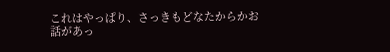これはやっぱり、さっきもどなたからかお話があっ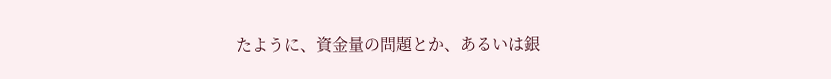たように、資金量の問題とか、あるいは銀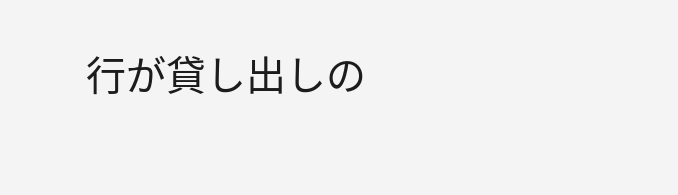行が貸し出しの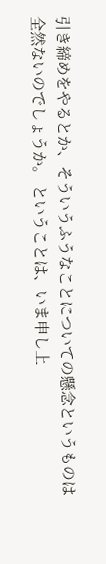引き締めをやるとか、そういうふうなことについての懸念というものは全然ないのでしょうか。 ということは、いま申し上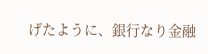げたように、銀行なり金融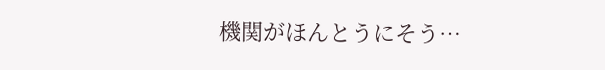機関がほんとうにそう…